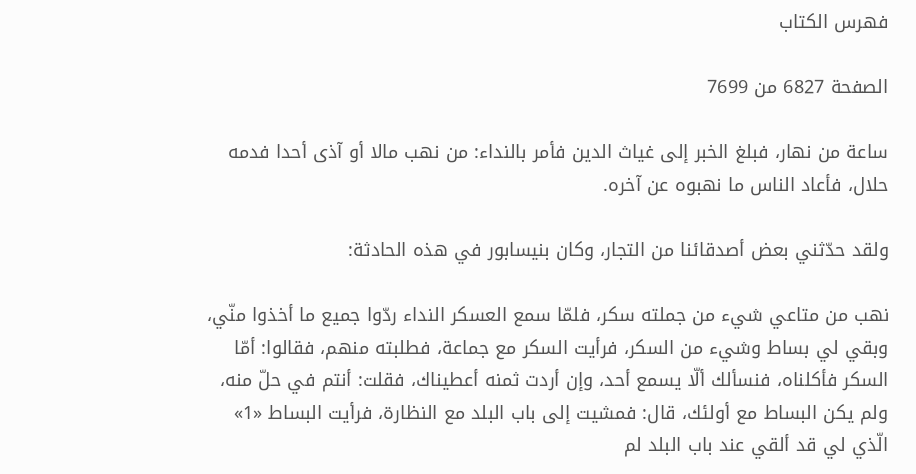فهرس الكتاب

الصفحة 6827 من 7699

ساعة من نهار، فبلغ الخبر إلى غياث الدين فأمر بالنداء: من نهب مالا أو آذى أحدا فدمه حلال، فأعاد الناس ما نهبوه عن آخره.

ولقد حدّثني بعض أصدقائنا من التجار، وكان بنيسابور في هذه الحادثة:

نهب من متاعي شيء من جملته سكر، فلمّا سمع العسكر النداء ردّوا جميع ما أخذوا منّي، وبقي لي بساط وشيء من السكر، فرأيت السكر مع جماعة، فطلبته منهم، فقالوا: أمّا السكر فأكلناه، فنسألك ألّا يسمع أحد، وإن أردت ثمنه أعطيناك، فقلت: أنتم في حلّ منه، ولم يكن البساط مع أولئك، قال: فمشيت إلى باب البلد مع النظارة، فرأيت البساط «1» الّذي لي قد ألقي عند باب البلد لم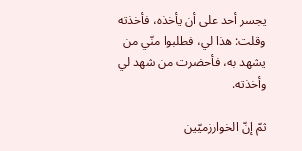يجسر أحد على أن يأخذه، فأخذته وقلت: هذا لي، فطلبوا منّي من يشهد به، فأحضرت من شهد لي وأخذته.

ثمّ إنّ الخوارزميّين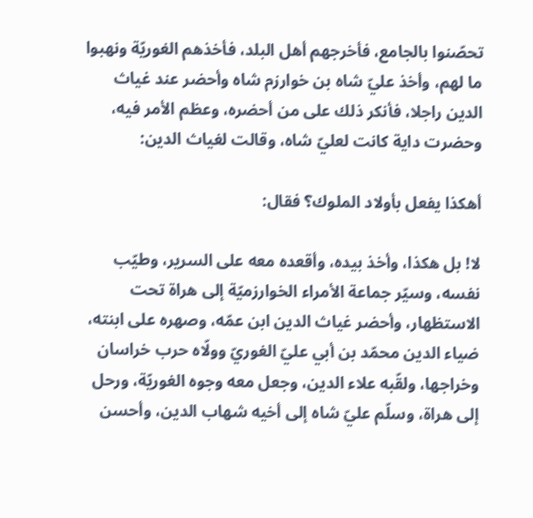تحصّنوا بالجامع، فأخرجهم أهل البلد، فأخذهم الغوريّة ونهبوا ما لهم، وأخذ عليّ شاه بن خوارزم شاه وأحضر عند غياث الدين راجلا، فأنكر ذلك على من أحضره، وعظم الأمر فيه، وحضرت داية كانت لعليّ شاه، وقالت لغياث الدين:

أهكذا يفعل بأولاد الملوك؟ فقال:

لا! بل هكذا، وأخذ بيده، وأقعده معه على السرير، وطيّب نفسه، وسيّر جماعة الأمراء الخوارزميّة إلى هراة تحت الاستظهار، وأحضر غياث الدين ابن عمّه، وصهره على ابنته، ضياء الدين محمّد بن أبي عليّ الغوريّ وولّاه حرب خراسان وخراجها، ولقّبه علاء الدين، وجعل معه وجوه الغوريّة، ورحل إلى هراة، وسلّم عليّ شاه إلى أخيه شهاب الدين، وأحسن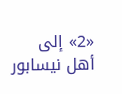«2» إلى أهل نيسابور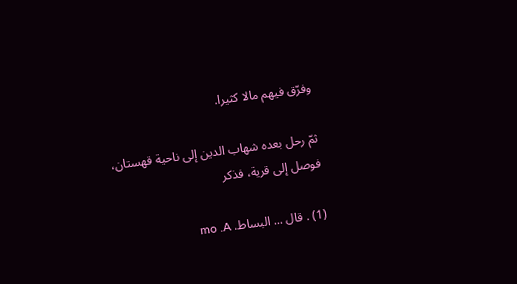وفرّق فيهم مالا كثيرا.

ثمّ رحل بعده شهاب الدين إلى ناحية قهستان، فوصل إلى قرية، فذكر

(1) . قال ... البساط. mo .A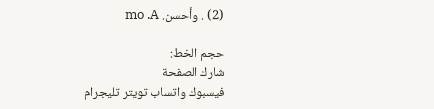(2) . وأحسن. mo .A

حجم الخط:
شارك الصفحة
فيسبوك واتساب تويتر تليجرام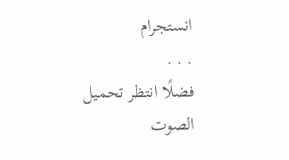انستجرام
. . .
فضلًا انتظر تحميل الصوت